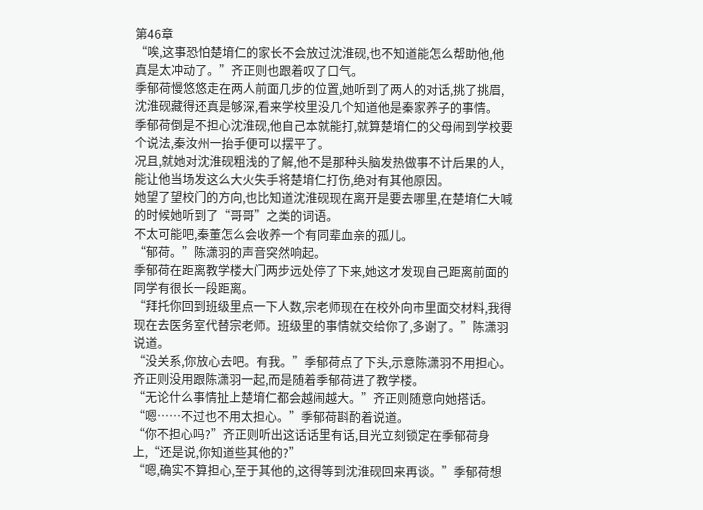第46章
“唉,这事恐怕楚堉仁的家长不会放过沈淮砚,也不知道能怎么帮助他,他真是太冲动了。”齐正则也跟着叹了口气。
季郁荷慢悠悠走在两人前面几步的位置,她听到了两人的对话,挑了挑眉,沈淮砚藏得还真是够深,看来学校里没几个知道他是秦家养子的事情。
季郁荷倒是不担心沈淮砚,他自己本就能打,就算楚堉仁的父母闹到学校要个说法,秦汝州一抬手便可以摆平了。
况且,就她对沈淮砚粗浅的了解,他不是那种头脑发热做事不计后果的人,能让他当场发这么大火失手将楚堉仁打伤,绝对有其他原因。
她望了望校门的方向,也比知道沈淮砚现在离开是要去哪里,在楚堉仁大喊的时候她听到了“哥哥”之类的词语。
不太可能吧,秦董怎么会收养一个有同辈血亲的孤儿。
“郁荷。”陈潇羽的声音突然响起。
季郁荷在距离教学楼大门两步远处停了下来,她这才发现自己距离前面的同学有很长一段距离。
“拜托你回到班级里点一下人数,宗老师现在在校外向市里面交材料,我得现在去医务室代替宗老师。班级里的事情就交给你了,多谢了。”陈潇羽说道。
“没关系,你放心去吧。有我。”季郁荷点了下头,示意陈潇羽不用担心。
齐正则没用跟陈潇羽一起,而是随着季郁荷进了教学楼。
“无论什么事情扯上楚堉仁都会越闹越大。”齐正则随意向她搭话。
“嗯……不过也不用太担心。”季郁荷斟酌着说道。
“你不担心吗?”齐正则听出这话话里有话,目光立刻锁定在季郁荷身上,“还是说,你知道些其他的?”
“嗯,确实不算担心,至于其他的,这得等到沈淮砚回来再谈。”季郁荷想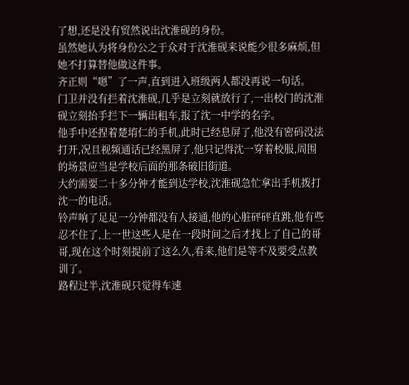了想,还是没有贸然说出沈淮砚的身份。
虽然她认为将身份公之于众对于沈淮砚来说能少很多麻烦,但她不打算替他做这件事。
齐正则“嗯”了一声,直到进入班级两人都没再说一句话。
门卫并没有拦着沈淮砚,几乎是立刻就放行了,一出校门的沈淮砚立刻抬手拦下一辆出租车,报了沈一中学的名字。
他手中还捏着楚堉仁的手机,此时已经息屏了,他没有密码没法打开,况且视频通话已经黑屏了,他只记得沈一穿着校服,周围的场景应当是学校后面的那条破旧街道。
大约需要二十多分钟才能到达学校,沈淮砚急忙拿出手机拨打沈一的电话。
铃声响了足足一分钟都没有人接通,他的心脏砰砰直跳,他有些忍不住了,上一世这些人是在一段时间之后才找上了自己的哥哥,现在这个时刻提前了这么久,看来,他们是等不及要受点教训了。
路程过半,沈淮砚只觉得车速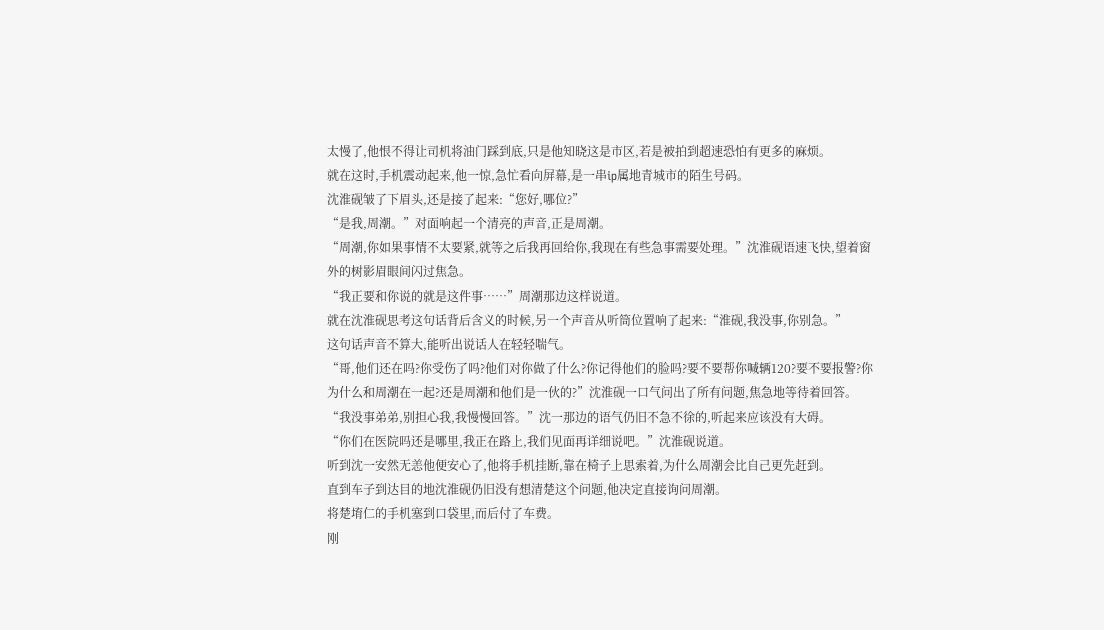太慢了,他恨不得让司机将油门踩到底,只是他知晓这是市区,若是被拍到超速恐怕有更多的麻烦。
就在这时,手机震动起来,他一惊,急忙看向屏幕,是一串ip属地青城市的陌生号码。
沈淮砚皱了下眉头,还是接了起来:“您好,哪位?”
“是我,周潮。”对面响起一个清亮的声音,正是周潮。
“周潮,你如果事情不太要紧,就等之后我再回给你,我现在有些急事需要处理。”沈淮砚语速飞快,望着窗外的树影眉眼间闪过焦急。
“我正要和你说的就是这件事……”周潮那边这样说道。
就在沈淮砚思考这句话背后含义的时候,另一个声音从听筒位置响了起来:“淮砚,我没事,你别急。”
这句话声音不算大,能听出说话人在轻轻喘气。
“哥,他们还在吗?你受伤了吗?他们对你做了什么?你记得他们的脸吗?要不要帮你喊辆120?要不要报警?你为什么和周潮在一起?还是周潮和他们是一伙的?”沈淮砚一口气问出了所有问题,焦急地等待着回答。
“我没事弟弟,别担心我,我慢慢回答。”沈一那边的语气仍旧不急不徐的,听起来应该没有大碍。
“你们在医院吗还是哪里,我正在路上,我们见面再详细说吧。”沈淮砚说道。
听到沈一安然无恙他便安心了,他将手机挂断,靠在椅子上思索着,为什么周潮会比自己更先赶到。
直到车子到达目的地沈淮砚仍旧没有想清楚这个问题,他决定直接询问周潮。
将楚堉仁的手机塞到口袋里,而后付了车费。
刚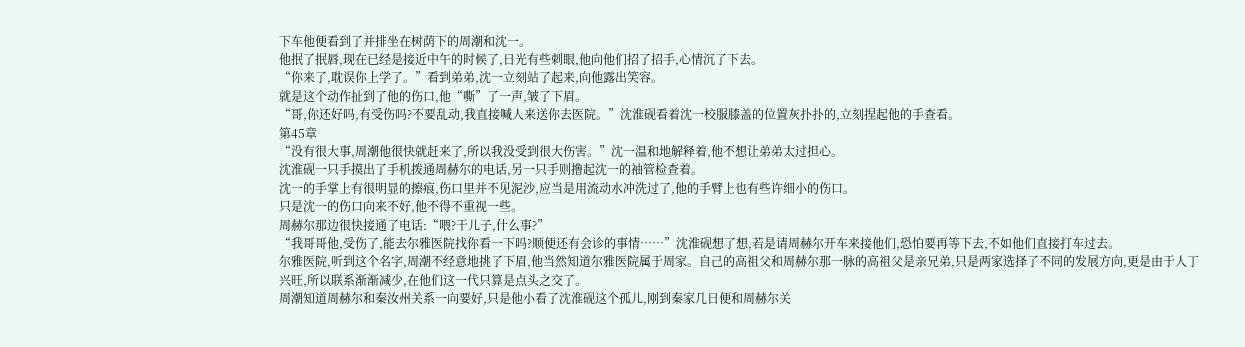下车他便看到了并排坐在树荫下的周潮和沈一。
他抿了抿唇,现在已经是接近中午的时候了,日光有些刺眼,他向他们招了招手,心情沉了下去。
“你来了,耽误你上学了。”看到弟弟,沈一立刻站了起来,向他露出笑容。
就是这个动作扯到了他的伤口,他“嘶”了一声,皱了下眉。
“哥,你还好吗,有受伤吗?不要乱动,我直接喊人来送你去医院。”沈淮砚看着沈一校服膝盖的位置灰扑扑的,立刻捏起他的手查看。
第45章
“没有很大事,周潮他很快就赶来了,所以我没受到很大伤害。”沈一温和地解释着,他不想让弟弟太过担心。
沈淮砚一只手摸出了手机拨通周赫尔的电话,另一只手则撸起沈一的袖管检查着。
沈一的手掌上有很明显的擦痕,伤口里并不见泥沙,应当是用流动水冲洗过了,他的手臂上也有些许细小的伤口。
只是沈一的伤口向来不好,他不得不重视一些。
周赫尔那边很快接通了电话:“喂?干儿子,什么事?”
“我哥哥他,受伤了,能去尔雅医院找你看一下吗?顺便还有会诊的事情……”沈淮砚想了想,若是请周赫尔开车来接他们,恐怕要再等下去,不如他们直接打车过去。
尔雅医院,听到这个名字,周潮不经意地挑了下眉,他当然知道尔雅医院属于周家。自己的高祖父和周赫尔那一脉的高祖父是亲兄弟,只是两家选择了不同的发展方向,更是由于人丁兴旺,所以联系渐渐减少,在他们这一代只算是点头之交了。
周潮知道周赫尔和秦汝州关系一向要好,只是他小看了沈淮砚这个孤儿,刚到秦家几日便和周赫尔关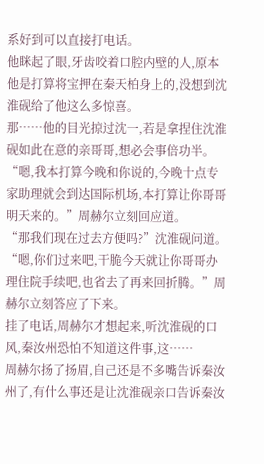系好到可以直接打电话。
他眯起了眼,牙齿咬着口腔内壁的人,原本他是打算将宝押在秦天柏身上的,没想到沈淮砚给了他这么多惊喜。
那……他的目光掠过沈一,若是拿捏住沈淮砚如此在意的亲哥哥,想必会事倍功半。
“嗯,我本打算今晚和你说的,今晚十点专家助理就会到达国际机场,本打算让你哥哥明天来的。”周赫尔立刻回应道。
“那我们现在过去方便吗?”沈淮砚问道。
“嗯,你们过来吧,干脆今天就让你哥哥办理住院手续吧,也省去了再来回折腾。”周赫尔立刻答应了下来。
挂了电话,周赫尔才想起来,听沈淮砚的口风,秦汝州恐怕不知道这件事,这……
周赫尔扬了扬眉,自己还是不多嘴告诉秦汝州了,有什么事还是让沈淮砚亲口告诉秦汝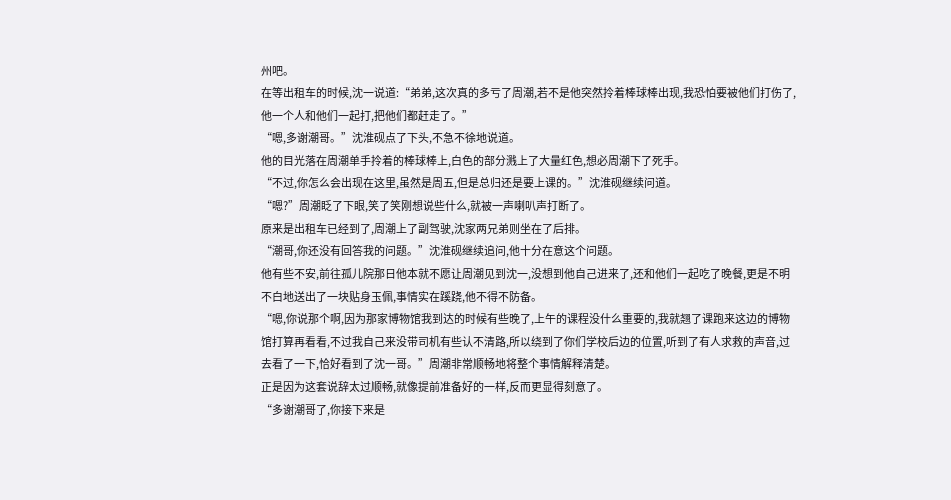州吧。
在等出租车的时候,沈一说道:“弟弟,这次真的多亏了周潮,若不是他突然拎着棒球棒出现,我恐怕要被他们打伤了,他一个人和他们一起打,把他们都赶走了。”
“嗯,多谢潮哥。”沈淮砚点了下头,不急不徐地说道。
他的目光落在周潮单手拎着的棒球棒上,白色的部分溅上了大量红色,想必周潮下了死手。
“不过,你怎么会出现在这里,虽然是周五,但是总归还是要上课的。”沈淮砚继续问道。
“嗯?”周潮眨了下眼,笑了笑刚想说些什么,就被一声喇叭声打断了。
原来是出租车已经到了,周潮上了副驾驶,沈家两兄弟则坐在了后排。
“潮哥,你还没有回答我的问题。”沈淮砚继续追问,他十分在意这个问题。
他有些不安,前往孤儿院那日他本就不愿让周潮见到沈一,没想到他自己进来了,还和他们一起吃了晚餐,更是不明不白地送出了一块贴身玉佩,事情实在蹊跷,他不得不防备。
“嗯,你说那个啊,因为那家博物馆我到达的时候有些晚了,上午的课程没什么重要的,我就翘了课跑来这边的博物馆打算再看看,不过我自己来没带司机有些认不清路,所以绕到了你们学校后边的位置,听到了有人求救的声音,过去看了一下,恰好看到了沈一哥。”周潮非常顺畅地将整个事情解释清楚。
正是因为这套说辞太过顺畅,就像提前准备好的一样,反而更显得刻意了。
“多谢潮哥了,你接下来是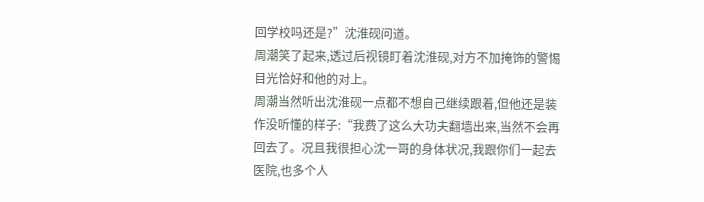回学校吗还是?”沈淮砚问道。
周潮笑了起来,透过后视镜盯着沈淮砚,对方不加掩饰的警惕目光恰好和他的对上。
周潮当然听出沈淮砚一点都不想自己继续跟着,但他还是装作没听懂的样子:“我费了这么大功夫翻墙出来,当然不会再回去了。况且我很担心沈一哥的身体状况,我跟你们一起去医院,也多个人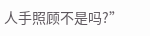人手照顾不是吗?”